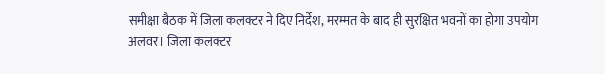समीक्षा बैठक में जिला कलक्टर ने दिए निर्देश, मरम्मत के बाद ही सुरक्षित भवनों का होगा उपयोग
अलवर। जिला कलक्टर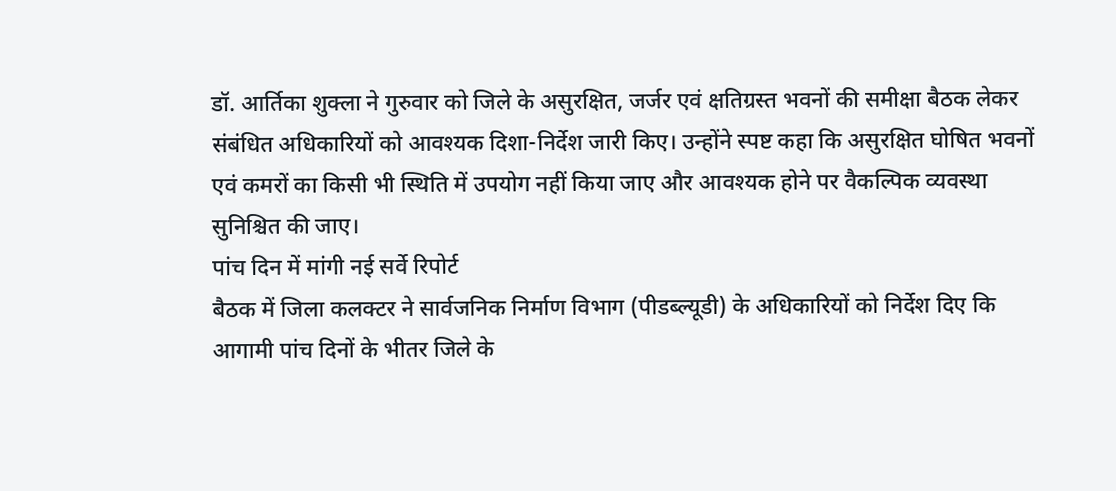डॉ. आर्तिका शुक्ला ने गुरुवार को जिले के असुरक्षित, जर्जर एवं क्षतिग्रस्त भवनों की समीक्षा बैठक लेकर संबंधित अधिकारियों को आवश्यक दिशा-निर्देश जारी किए। उन्होंने स्पष्ट कहा कि असुरक्षित घोषित भवनों एवं कमरों का किसी भी स्थिति में उपयोग नहीं किया जाए और आवश्यक होने पर वैकल्पिक व्यवस्था सुनिश्चित की जाए।
पांच दिन में मांगी नई सर्वे रिपोर्ट
बैठक में जिला कलक्टर ने सार्वजनिक निर्माण विभाग (पीडब्ल्यूडी) के अधिकारियों को निर्देश दिए कि आगामी पांच दिनों के भीतर जिले के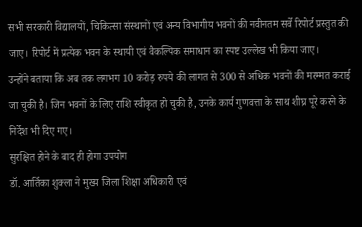सभी सरकारी विद्यालयों, चिकित्सा संस्थानों एवं अन्य विभागीय भवनों की नवीनतम सर्वे रिपोर्ट प्रस्तुत की जाए। रिपोर्ट में प्रत्येक भवन के स्थायी एवं वैकल्पिक समाधान का स्पष्ट उल्लेख भी किया जाए।
उन्होंने बताया कि अब तक लगभग 10 करोड़ रुपये की लागत से 300 से अधिक भवनों की मरम्मत कराई जा चुकी है। जिन भवनों के लिए राशि स्वीकृत हो चुकी है, उनके कार्य गुणवत्ता के साथ शीघ्र पूरे करने के निर्देश भी दिए गए।
सुरक्षित होने के बाद ही होगा उपयोग
डॉ. आर्तिका शुक्ला ने मुख्य जिला शिक्षा अधिकारी एवं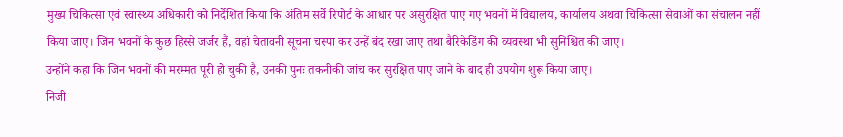मुख्य चिकित्सा एवं स्वास्थ्य अधिकारी को निर्देशित किया कि अंतिम सर्वे रिपोर्ट के आधार पर असुरक्षित पाए गए भवनों में विद्यालय, कार्यालय अथवा चिकित्सा सेवाओं का संचालन नहीं किया जाए। जिन भवनों के कुछ हिस्से जर्जर हैं, वहां चेतावनी सूचना चस्पा कर उन्हें बंद रखा जाए तथा बैरिकेडिंग की व्यवस्था भी सुनिश्चित की जाए।
उन्होंने कहा कि जिन भवनों की मरम्मत पूरी हो चुकी है, उनकी पुनः तकनीकी जांच कर सुरक्षित पाए जाने के बाद ही उपयोग शुरू किया जाए।
निजी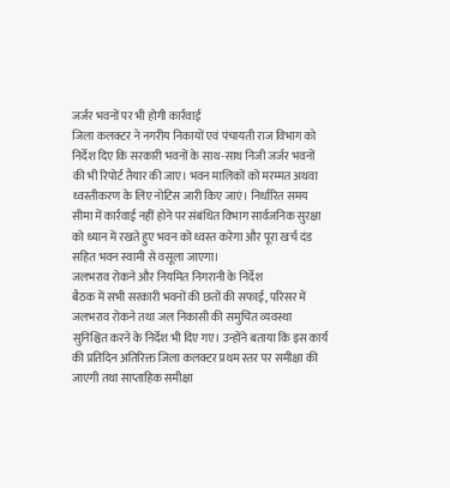जर्जर भवनों पर भी होगी कार्रवाई
जिला कलक्टर ने नगरीय निकायों एवं पंचायती राज विभाग को निर्देश दिए कि सरकारी भवनों के साथ-साथ निजी जर्जर भवनों की भी रिपोर्ट तैयार की जाए। भवन मालिकों को मरम्मत अथवा ध्वस्तीकरण के लिए नोटिस जारी किए जाएं। निर्धारित समय सीमा में कार्रवाई नहीं होने पर संबंधित विभाग सार्वजनिक सुरक्षा को ध्यान में रखते हुए भवन को ध्वस्त करेगा और पूरा खर्च दंड सहित भवन स्वामी से वसूला जाएगा।
जलभराव रोकने और नियमित निगरानी के निर्देश
बैठक में सभी सरकारी भवनों की छतों की सफाई, परिसर में जलभराव रोकने तथा जल निकासी की समुचित व्यवस्था सुनिश्चित करने के निर्देश भी दिए गए। उन्होंने बताया कि इस कार्य की प्रतिदिन अतिरिक्त जिला कलक्टर प्रथम स्तर पर समीक्षा की जाएगी तथा साप्ताहिक समीक्षा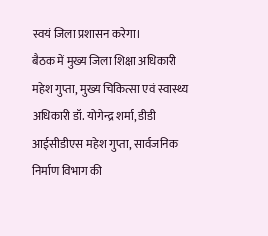स्वयं जिला प्रशासन करेगा।
बैठक में मुख्य जिला शिक्षा अधिकारी महेश गुप्ता, मुख्य चिकित्सा एवं स्वास्थ्य अधिकारी डॉ. योगेन्द्र शर्मा, डीडी आईसीडीएस महेश गुप्ता, सार्वजनिक निर्माण विभाग की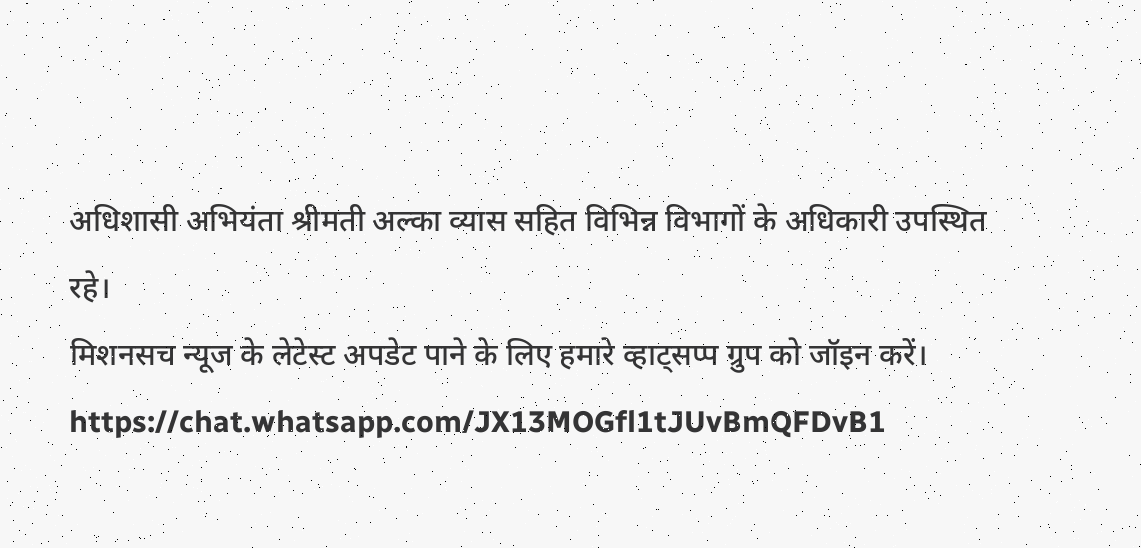अधिशासी अभियंता श्रीमती अल्का व्यास सहित विभिन्न विभागों के अधिकारी उपस्थित रहे।
मिशनसच न्यूज के लेटेस्ट अपडेट पाने के लिए हमारे व्हाट्सप्प ग्रुप को जॉइन करें।
https://chat.whatsapp.com/JX13MOGfl1tJUvBmQFDvB1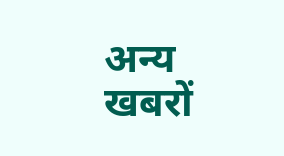अन्य खबरों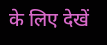के लिए देखें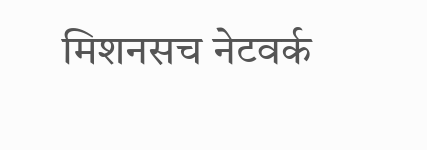मिशनसच नेटवर्क